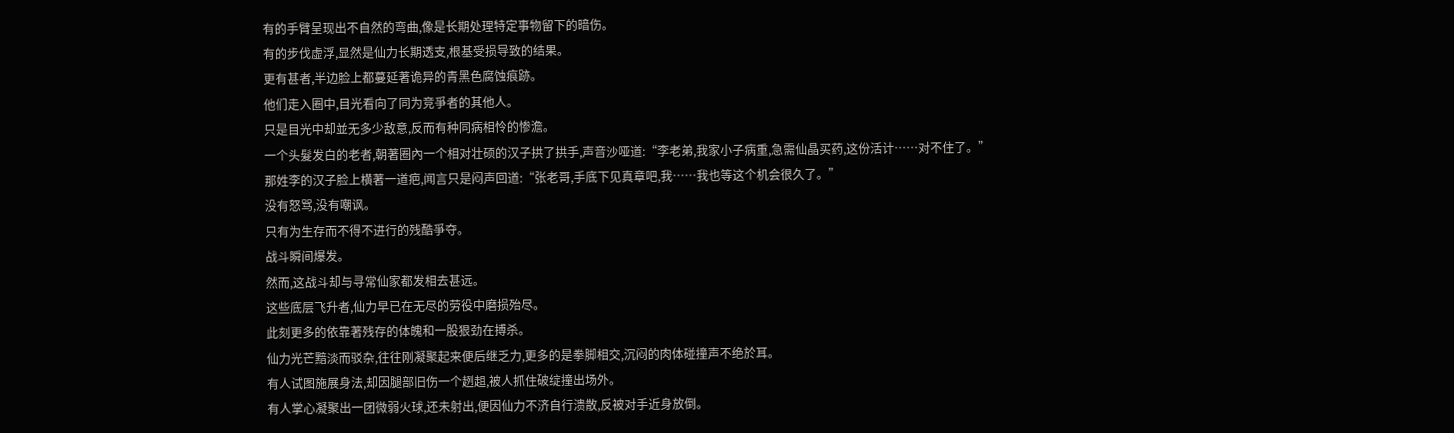有的手臂呈现出不自然的弯曲,像是长期处理特定事物留下的暗伤。
有的步伐虚浮,显然是仙力长期透支,根基受损导致的结果。
更有甚者,半边脸上都蔓延著诡异的青黑色腐蚀痕跡。
他们走入圈中,目光看向了同为竞爭者的其他人。
只是目光中却並无多少敌意,反而有种同病相怜的惨澹。
一个头髮发白的老者,朝著圈內一个相对壮硕的汉子拱了拱手,声音沙哑道:“李老弟,我家小子病重,急需仙晶买药,这份活计……对不住了。”
那姓李的汉子脸上横著一道疤,闻言只是闷声回道:“张老哥,手底下见真章吧,我……我也等这个机会很久了。”
没有怒骂,没有嘲讽。
只有为生存而不得不进行的残酷爭夺。
战斗瞬间爆发。
然而,这战斗却与寻常仙家都发相去甚远。
这些底层飞升者,仙力早已在无尽的劳役中磨损殆尽。
此刻更多的依靠著残存的体魄和一股狠劲在搏杀。
仙力光芒黯淡而驳杂,往往刚凝聚起来便后继乏力,更多的是拳脚相交,沉闷的肉体碰撞声不绝於耳。
有人试图施展身法,却因腿部旧伤一个趔趄,被人抓住破绽撞出场外。
有人掌心凝聚出一团微弱火球,还未射出,便因仙力不济自行溃散,反被对手近身放倒。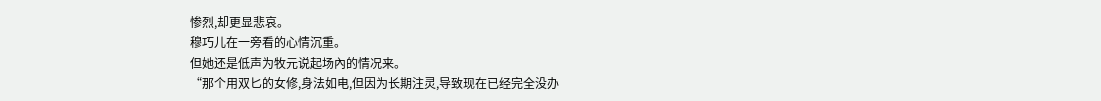惨烈,却更显悲哀。
穆巧儿在一旁看的心情沉重。
但她还是低声为牧元说起场內的情况来。
“那个用双匕的女修,身法如电,但因为长期注灵,导致现在已经完全没办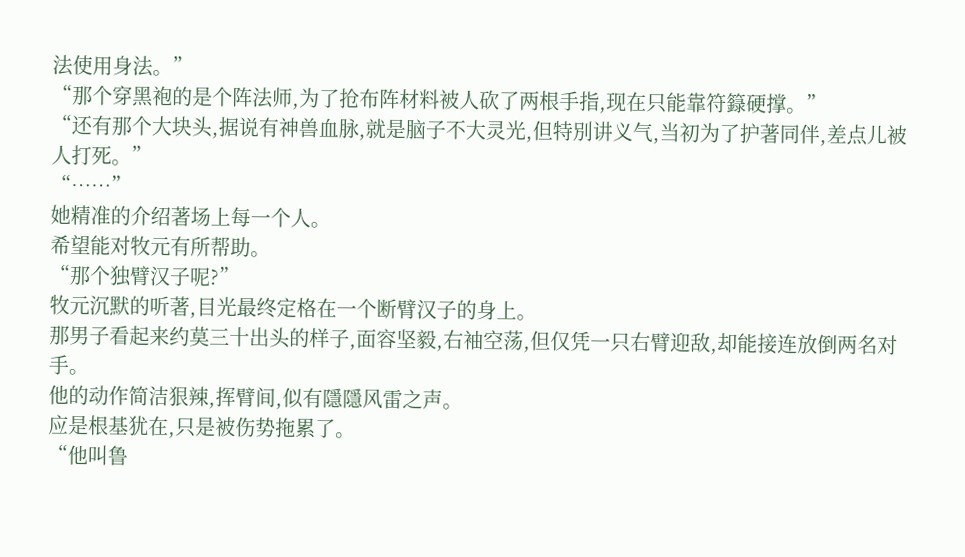法使用身法。”
“那个穿黑袍的是个阵法师,为了抢布阵材料被人砍了两根手指,现在只能靠符籙硬撑。”
“还有那个大块头,据说有神兽血脉,就是脑子不大灵光,但特別讲义气,当初为了护著同伴,差点儿被人打死。”
“……”
她精准的介绍著场上每一个人。
希望能对牧元有所帮助。
“那个独臂汉子呢?”
牧元沉默的听著,目光最终定格在一个断臂汉子的身上。
那男子看起来约莫三十出头的样子,面容坚毅,右袖空荡,但仅凭一只右臂迎敌,却能接连放倒两名对手。
他的动作简洁狠辣,挥臂间,似有隱隱风雷之声。
应是根基犹在,只是被伤势拖累了。
“他叫鲁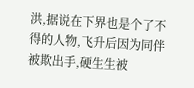洪,据说在下界也是个了不得的人物,飞升后因为同伴被欺出手,硬生生被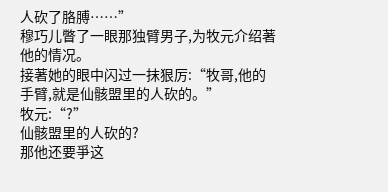人砍了胳膊……”
穆巧儿瞥了一眼那独臂男子,为牧元介绍著他的情况。
接著她的眼中闪过一抹狠厉:“牧哥,他的手臂,就是仙骸盟里的人砍的。”
牧元:“?”
仙骸盟里的人砍的?
那他还要爭这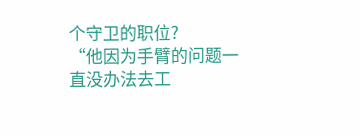个守卫的职位?
“他因为手臂的问题一直没办法去工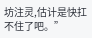坊注灵,估计是快扛不住了吧。”